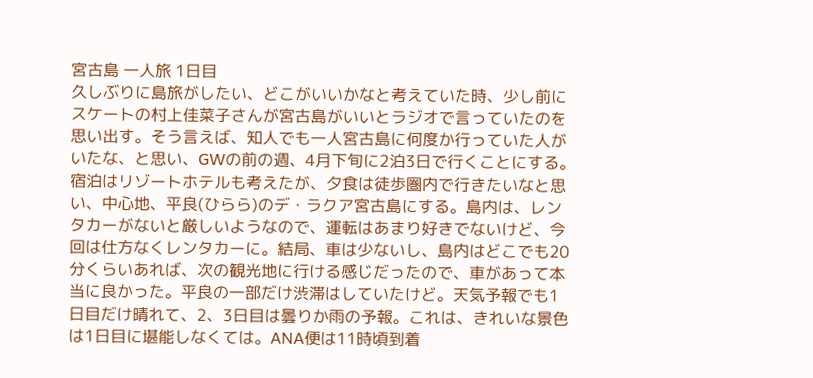宮古島 一人旅 1日目
久しぶりに島旅がしたい、どこがいいかなと考えていた時、少し前にスケートの村上佳菜子さんが宮古島がいいとラジオで言っていたのを思い出す。そう言えば、知人でも一人宮古島に何度か行っていた人がいたな、と思い、GWの前の週、4月下旬に2泊3日で行くことにする。宿泊はリゾートホテルも考えたが、夕食は徒歩圏内で行きたいなと思い、中心地、平良(ひらら)のデ・ラクア宮古島にする。島内は、レンタカーがないと厳しいようなので、運転はあまり好きでないけど、今回は仕方なくレンタカーに。結局、車は少ないし、島内はどこでも20分くらいあれば、次の観光地に行ける感じだったので、車があって本当に良かった。平良の一部だけ渋滞はしていたけど。天気予報でも1日目だけ晴れて、2、3日目は曇りか雨の予報。これは、きれいな景色は1日目に堪能しなくては。ANA便は11時頃到着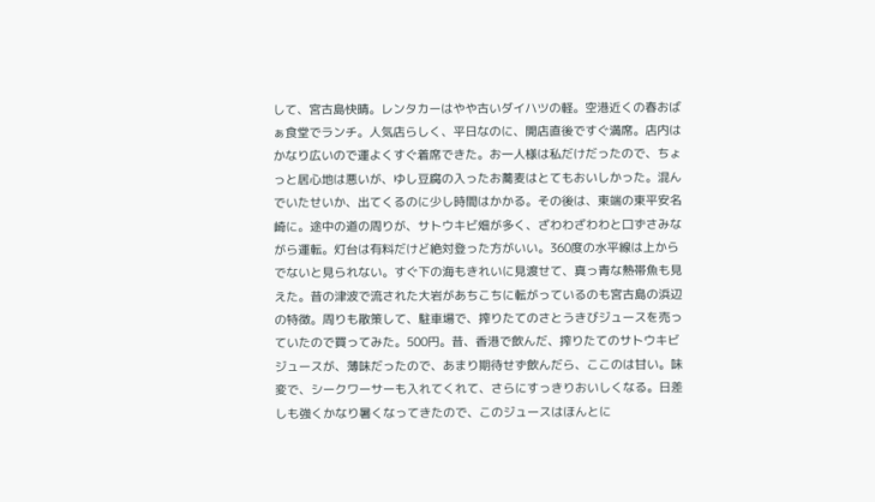して、宮古島快晴。レンタカーはやや古いダイハツの軽。空港近くの春おばぁ食堂でランチ。人気店らしく、平日なのに、開店直後ですぐ満席。店内はかなり広いので運よくすぐ着席できた。お一人様は私だけだったので、ちょっと居心地は悪いが、ゆし豆腐の入ったお蕎麦はとてもおいしかった。混んでいたせいか、出てくるのに少し時間はかかる。その後は、東端の東平安名崎に。途中の道の周りが、サトウキビ畑が多く、ざわわざわわと口ずさみながら運転。灯台は有料だけど絶対登った方がいい。360度の水平線は上からでないと見られない。すぐ下の海もきれいに見渡せて、真っ青な熱帯魚も見えた。昔の津波で流された大岩があちこちに転がっているのも宮古島の浜辺の特徴。周りも散策して、駐車場で、搾りたてのさとうきびジュースを売っていたので買ってみた。500円。昔、香港で飲んだ、搾りたてのサトウキビジュースが、薄味だったので、あまり期待せず飲んだら、ここのは甘い。味変で、シークワーサーも入れてくれて、さらにすっきりおいしくなる。日差しも強くかなり暑くなってきたので、このジュースはほんとに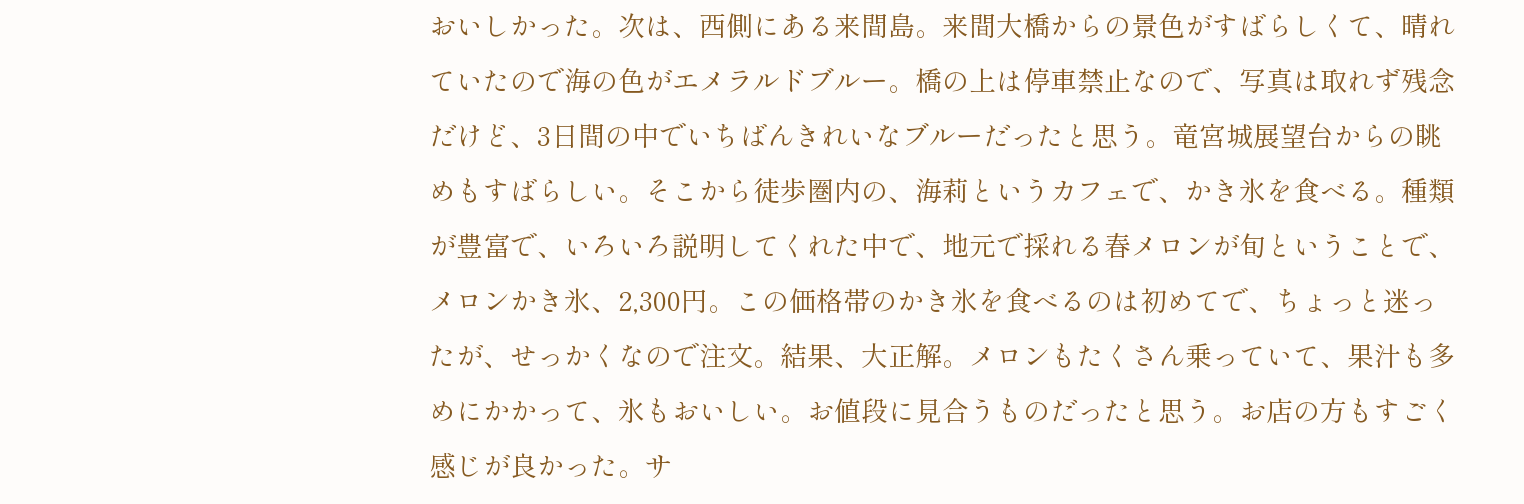おいしかった。次は、西側にある来間島。来間大橋からの景色がすばらしくて、晴れていたので海の色がエメラルドブルー。橋の上は停車禁止なので、写真は取れず残念だけど、3日間の中でいちばんきれいなブルーだったと思う。竜宮城展望台からの眺めもすばらしい。そこから徒歩圏内の、海莉というカフェで、かき氷を食べる。種類が豊富で、いろいろ説明してくれた中で、地元で採れる春メロンが旬ということで、メロンかき氷、2,300円。この価格帯のかき氷を食べるのは初めてで、ちょっと迷ったが、せっかくなので注文。結果、大正解。メロンもたくさん乗っていて、果汁も多めにかかって、氷もおいしい。お値段に見合うものだったと思う。お店の方もすごく感じが良かった。サ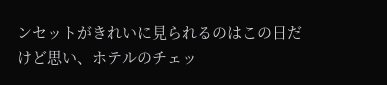ンセットがきれいに見られるのはこの日だけど思い、ホテルのチェッ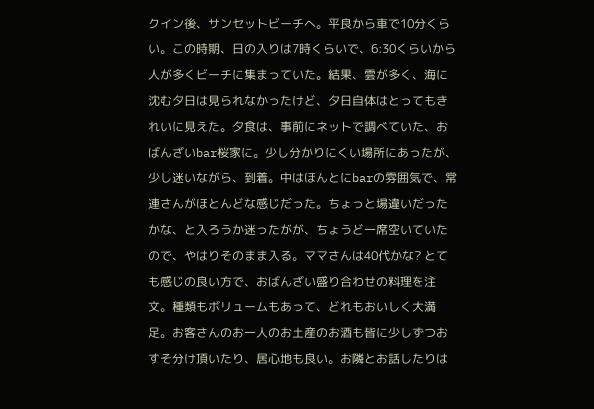クイン後、サンセットビーチへ。平良から車で10分くらい。この時期、日の入りは7時くらいで、6:30くらいから人が多くビーチに集まっていた。結果、雲が多く、海に沈む夕日は見られなかったけど、夕日自体はとってもきれいに見えた。夕食は、事前にネットで調べていた、おばんざいbar桜家に。少し分かりにくい場所にあったが、少し迷いながら、到着。中はほんとにbarの雰囲気で、常連さんがほとんどな感じだった。ちょっと場違いだったかな、と入ろうか迷ったがが、ちょうど一席空いていたので、やはりそのまま入る。ママさんは40代かな? とても感じの良い方で、おばんざい盛り合わせの料理を注文。種類もボリュームもあって、どれもおいしく大満足。お客さんのお一人のお土産のお酒も皆に少しずつおすそ分け頂いたり、居心地も良い。お隣とお話したりは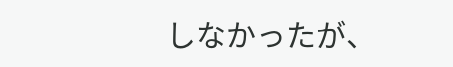しなかったが、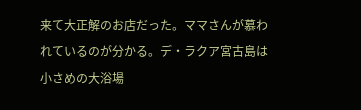来て大正解のお店だった。ママさんが慕われているのが分かる。デ・ラクア宮古島は小さめの大浴場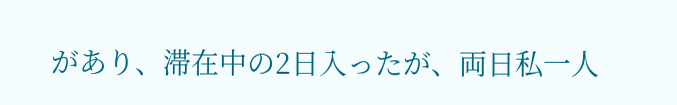があり、滞在中の2日入ったが、両日私一人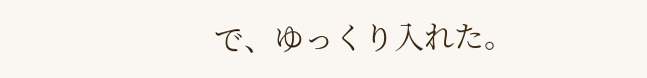で、ゆっくり入れた。